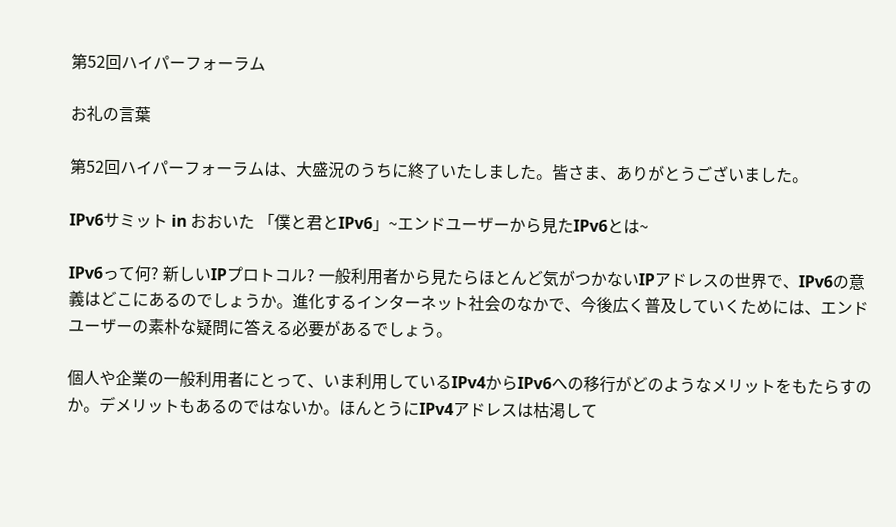第52回ハイパーフォーラム

お礼の言葉

第52回ハイパーフォーラムは、大盛況のうちに終了いたしました。皆さま、ありがとうございました。

IPv6サミット in おおいた 「僕と君とIPv6」~エンドユーザーから見たIPv6とは~

IPv6って何? 新しいIPプロトコル? 一般利用者から見たらほとんど気がつかないIPアドレスの世界で、IPv6の意義はどこにあるのでしょうか。進化するインターネット社会のなかで、今後広く普及していくためには、エンドユーザーの素朴な疑問に答える必要があるでしょう。

個人や企業の一般利用者にとって、いま利用しているIPv4からIPv6への移行がどのようなメリットをもたらすのか。デメリットもあるのではないか。ほんとうにIPv4アドレスは枯渇して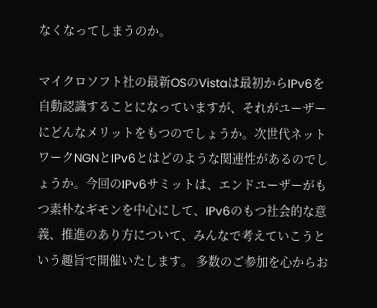なくなってしまうのか。

マイクロソフト社の最新OSのVistaは最初からIPv6を自動認識することになっていますが、それがユーザーにどんなメリットをもつのでしょうか。次世代ネットワークNGNとIPv6とはどのような関連性があるのでしょうか。今回のIPv6サミットは、エンドユーザーがもつ素朴なギモンを中心にして、IPv6のもつ社会的な意義、推進のあり方について、みんなで考えていこうという趣旨で開催いたします。 多数のご参加を心からお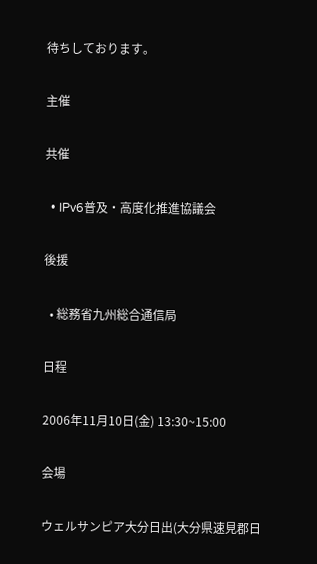待ちしております。

主催

共催

  • IPv6普及・高度化推進協議会

後援

  • 総務省九州総合通信局

日程

2006年11月10日(金) 13:30~15:00

会場

ウェルサンピア大分日出(大分県速見郡日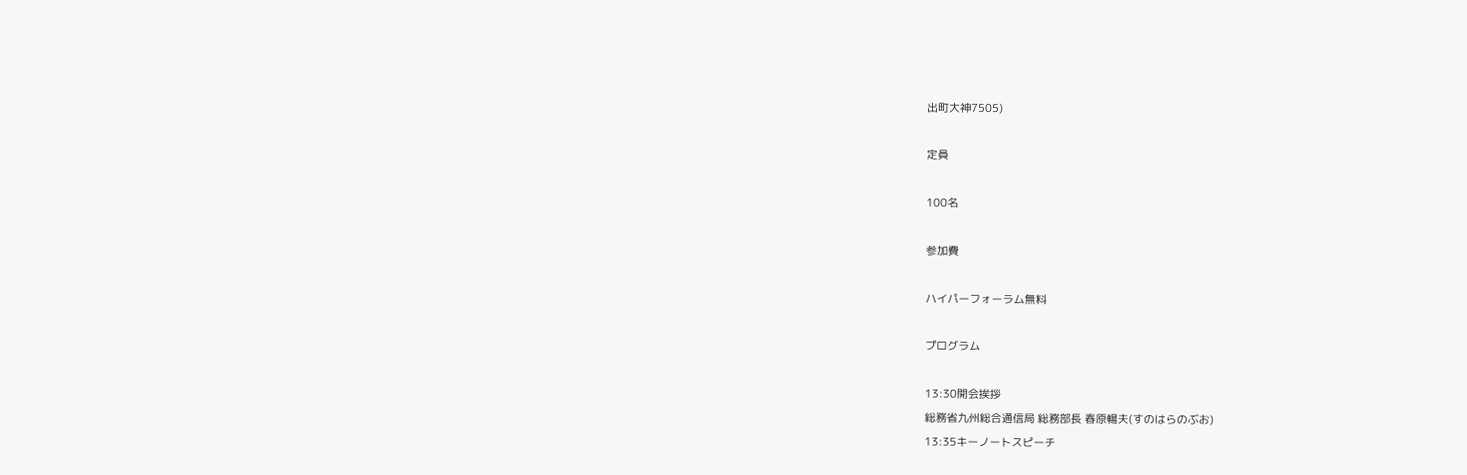出町大神7505)

定員

100名

参加費

ハイパーフォーラム無料

プログラム

13:30開会挨拶
総務省九州総合通信局 総務部長 春原暢夫(すのはらのぶお)
13:35キーノートスピーチ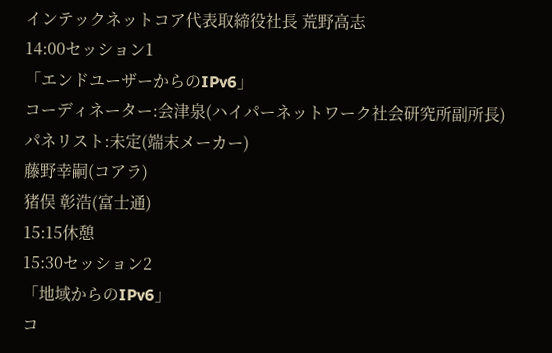インテックネットコア代表取締役社長 荒野高志
14:00セッション1
「エンドユーザーからのIPv6」
コーディネーター:会津泉(ハイパーネットワーク社会研究所副所長)
パネリスト:未定(端末メーカー)
藤野幸嗣(コアラ)
猪俣 彰浩(富士通)
15:15休憩
15:30セッション2
「地域からのIPv6」
コ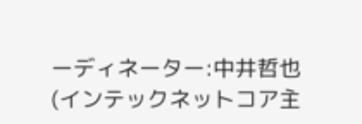ーディネーター:中井哲也(インテックネットコア主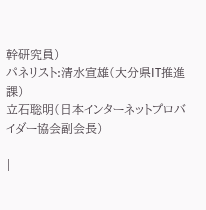幹研究員)
パネリスト:清水宣雄(大分県IT推進課)
立石聡明(日本インターネットプロバイダー協会副会長)

|